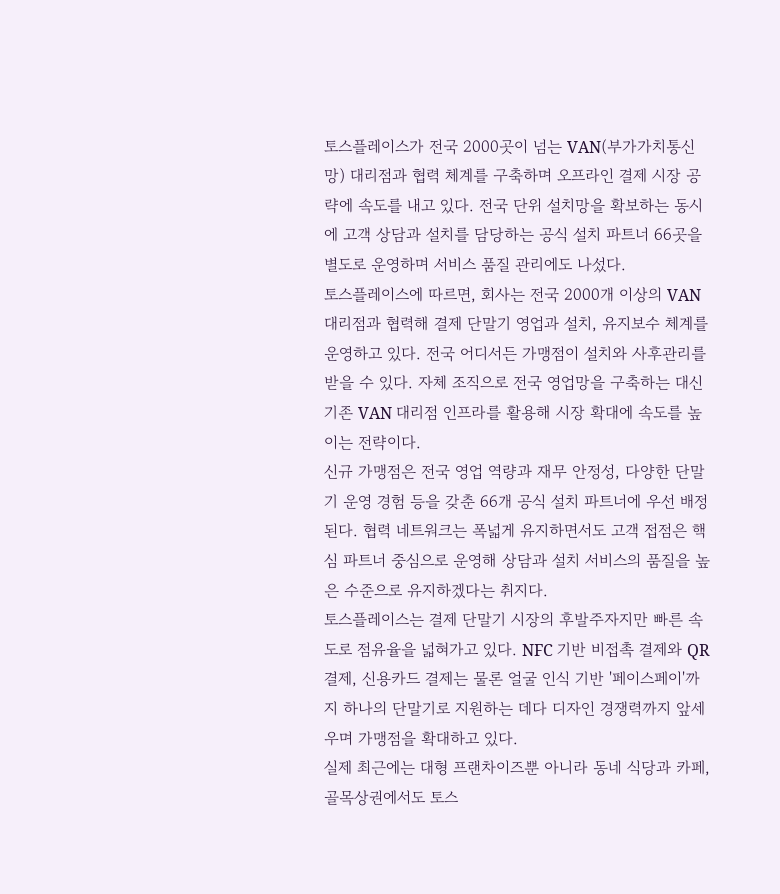토스플레이스가 전국 2000곳이 넘는 VAN(부가가치통신망) 대리점과 협력 체계를 구축하며 오프라인 결제 시장 공략에 속도를 내고 있다. 전국 단위 설치망을 확보하는 동시에 고객 상담과 설치를 담당하는 공식 설치 파트너 66곳을 별도로 운영하며 서비스 품질 관리에도 나섰다.
토스플레이스에 따르면, 회사는 전국 2000개 이상의 VAN 대리점과 협력해 결제 단말기 영업과 설치, 유지보수 체계를 운영하고 있다. 전국 어디서든 가맹점이 설치와 사후관리를 받을 수 있다. 자체 조직으로 전국 영업망을 구축하는 대신 기존 VAN 대리점 인프라를 활용해 시장 확대에 속도를 높이는 전략이다.
신규 가맹점은 전국 영업 역량과 재무 안정성, 다양한 단말기 운영 경험 등을 갖춘 66개 공식 설치 파트너에 우선 배정된다. 협력 네트워크는 폭넓게 유지하면서도 고객 접점은 핵심 파트너 중심으로 운영해 상담과 설치 서비스의 품질을 높은 수준으로 유지하겠다는 취지다.
토스플레이스는 결제 단말기 시장의 후발주자지만 빠른 속도로 점유율을 넓혀가고 있다. NFC 기반 비접촉 결제와 QR결제, 신용카드 결제는 물론 얼굴 인식 기반 '페이스페이'까지 하나의 단말기로 지원하는 데다 디자인 경쟁력까지 앞세우며 가맹점을 확대하고 있다.
실제 최근에는 대형 프랜차이즈뿐 아니라 동네 식당과 카페, 골목상권에서도 토스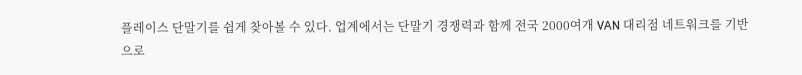플레이스 단말기를 쉽게 찾아볼 수 있다. 업계에서는 단말기 경쟁력과 함께 전국 2000여개 VAN 대리점 네트워크를 기반으로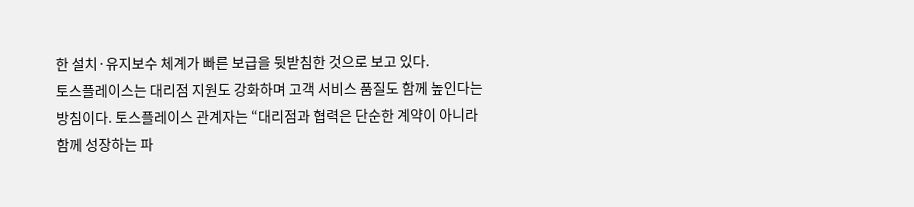한 설치·유지보수 체계가 빠른 보급을 뒷받침한 것으로 보고 있다.
토스플레이스는 대리점 지원도 강화하며 고객 서비스 품질도 함께 높인다는 방침이다. 토스플레이스 관계자는 “대리점과 협력은 단순한 계약이 아니라 함께 성장하는 파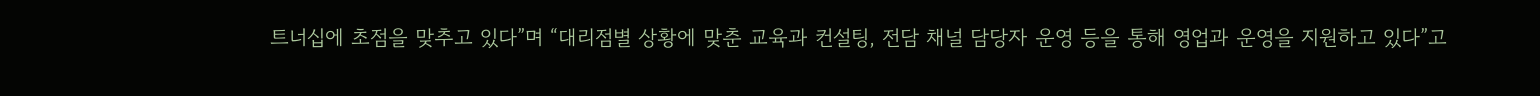트너십에 초점을 맞추고 있다”며 “대리점별 상황에 맞춘 교육과 컨설팅, 전담 채널 담당자 운영 등을 통해 영업과 운영을 지원하고 있다”고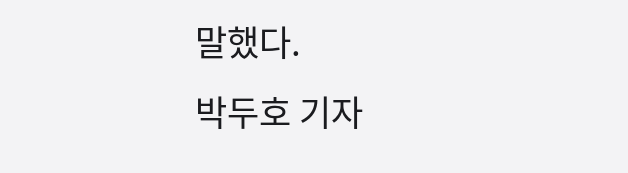말했다.
박두호 기자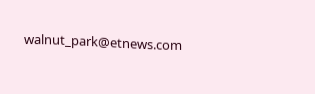walnut_park@etnews.com